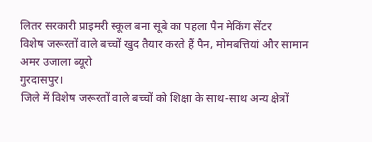लितर सरकारी प्राइमरी स्कूल बना सूबे का पहला पैन मेकिंग सेंटर
विशेष जरूरतों वाले बच्चों खुद तैयार करते हैं पैन, मोमबत्तियां और सामान
अमर उजाला ब्यूरो
गुरदासपुर।
जिले में विशेष जरूरतों वाले बच्चों को शिक्षा के साथ-साथ अन्य क्षेत्रों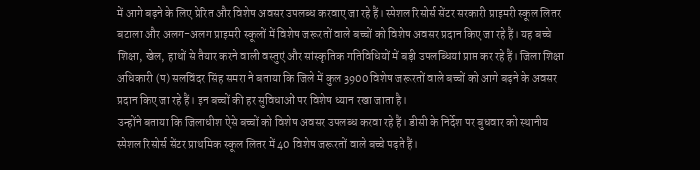में आगे बढ़ने के लिए प्रेरित और विशेष अवसर उपलब्ध करवाए जा रहे हैं। स्पेशल रिसोर्स सेंटर सरकारी प्राइमरी स्कूल लितर बटाला और अलग-अलग प्राइमरी स्कूलों में विशेष जरूरतों वाले बच्चों को विशेष अवसर प्रदान किए जा रहे हैं। यह बच्चे शिक्षा, खेल, हाथों से तैयार करने वाली वस्तुएं और सांस्कृतिक गतिविधियों में बड़ी उपलब्धियां प्राप्त कर रहे हैं। जिला शिक्षा अधिकारी (प) सलविंदर सिंह समरा ने बताया कि जिले में कुल 3900 विशेष जरूरतों वाले बच्चों को आगे बढ़ने के अवसर प्रदान किए जा रहे हैं। इन बच्चों की हर सुविधाओं पर विशेष ध्यान रखा जाता है।
उन्होंने बताया कि जिलाधीश ऐसे बच्चों को विशेष अवसर उपलब्ध करवा रहे हैं। डीसी के निर्देश पर बुधवार को स्थानीय स्पेशल रिसोर्स सेंटर प्राथमिक स्कूल लितर में 40 विशेष जरूरतों वाले बच्चे पढ़ते हैं।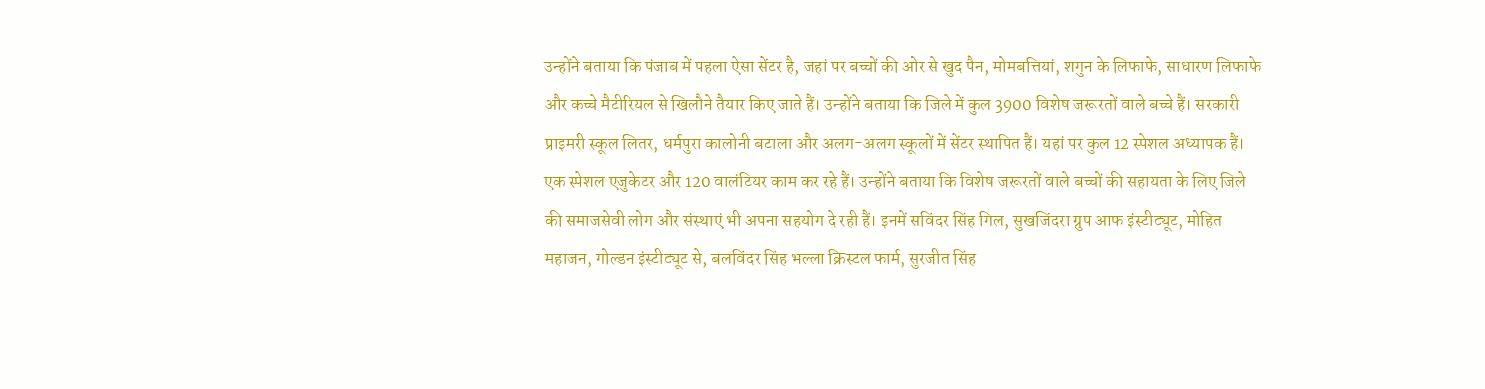उन्होंने बताया कि पंजाब में पहला ऐसा सेंटर है, जहां पर बच्चों की ओर से खुद पैन, मोमबत्तियां, शगुन के लिफाफे, साधारण लिफाफे और कच्चे मैटीरियल से खिलौने तैयार किए जाते हैं। उन्होंने बताया कि जिले में कुल 3900 विशेष जरूरतों वाले बच्चे हैं। सरकारी प्राइमरी स्कूल लितर, धर्मपुरा कालोनी बटाला और अलग-अलग स्कूलों में सेंटर स्थापित हैं। यहां पर कुल 12 स्पेशल अध्यापक हैं। एक स्पेशल एजुकेटर और 120 वालंटियर काम कर रहे हैं। उन्होंने बताया कि विशेष जरूरतों वाले बच्चों की सहायता के लिए जिले की समाजसेवी लोग और संस्थाएं भी अपना सहयोग दे रही हैं। इनमें सविंदर सिंह गिल, सुखजिंदरा ग्रुप आफ इंस्टीट्यूट, मोहित महाजन, गोल्डन इंस्टीट्यूट से, बलविंदर सिंह भल्ला क्रिस्टल फार्म, सुरजीत सिंह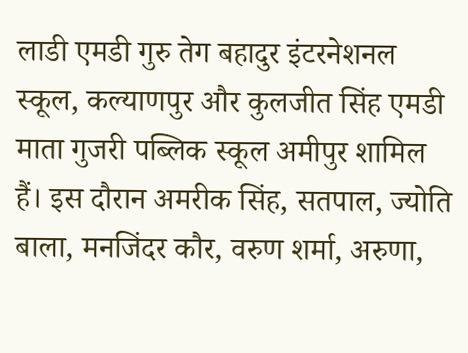लाडी एमडी गुरु तेग बहादुर इंटरनेशनल स्कूल, कल्याणपुर और कुलजीत सिंह एमडी माता गुजरी पब्लिक स्कूल अमीपुर शामिल हैं। इस दौरान अमरीक सिंह, सतपाल, ज्योति बाला, मनजिंदर कौर, वरुण शर्मा, अरुणा,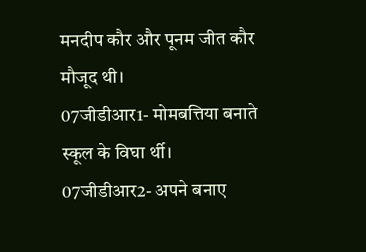मनदीप कौर और पूनम जीत कौर मौजूद थी।
07जीडीआर1- मोमबत्तिया बनाते स्कूल के विघा र्थी।
07जीडीआर2- अपने बनाए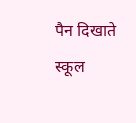पैन दिखाते स्कूल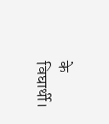के विघार्थी।